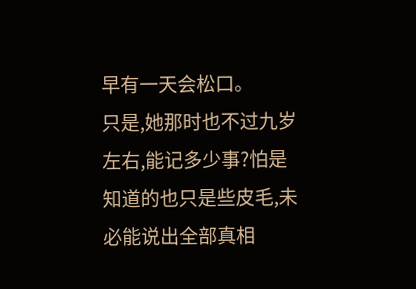早有一天会松口。
只是,她那时也不过九岁左右,能记多少事?怕是知道的也只是些皮毛,未必能说出全部真相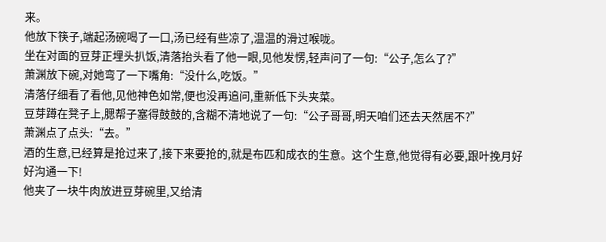来。
他放下筷子,端起汤碗喝了一口,汤已经有些凉了,温温的滑过喉咙。
坐在对面的豆芽正埋头扒饭,清落抬头看了他一眼,见他发愣,轻声问了一句:“公子,怎么了?”
萧渊放下碗,对她弯了一下嘴角:“没什么,吃饭。”
清落仔细看了看他,见他神色如常,便也没再追问,重新低下头夹菜。
豆芽蹲在凳子上,腮帮子塞得鼓鼓的,含糊不清地说了一句:“公子哥哥,明天咱们还去天然居不?”
萧渊点了点头:“去。”
酒的生意,已经算是抢过来了,接下来要抢的,就是布匹和成衣的生意。这个生意,他觉得有必要,跟叶挽月好好沟通一下!
他夹了一块牛肉放进豆芽碗里,又给清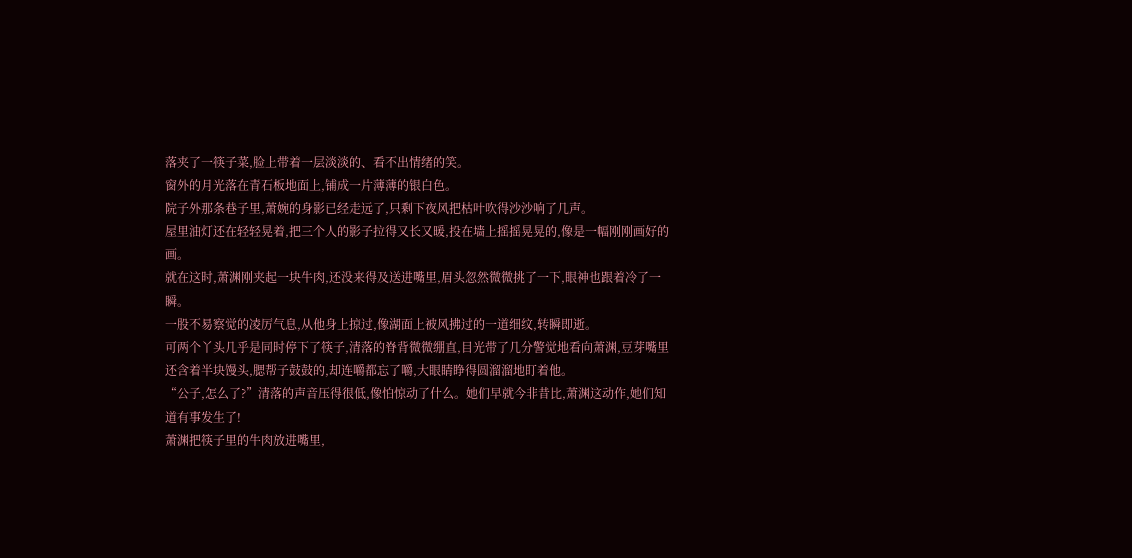落夹了一筷子菜,脸上带着一层淡淡的、看不出情绪的笑。
窗外的月光落在青石板地面上,铺成一片薄薄的银白色。
院子外那条巷子里,萧婉的身影已经走远了,只剩下夜风把枯叶吹得沙沙响了几声。
屋里油灯还在轻轻晃着,把三个人的影子拉得又长又暖,投在墙上摇摇晃晃的,像是一幅刚刚画好的画。
就在这时,萧渊刚夹起一块牛肉,还没来得及送进嘴里,眉头忽然微微挑了一下,眼神也跟着冷了一瞬。
一股不易察觉的凌厉气息,从他身上掠过,像湖面上被风拂过的一道细纹,转瞬即逝。
可两个丫头几乎是同时停下了筷子,清落的脊背微微绷直,目光带了几分警觉地看向萧渊,豆芽嘴里还含着半块馒头,腮帮子鼓鼓的,却连嚼都忘了嚼,大眼睛睁得圆溜溜地盯着他。
“公子,怎么了?”清落的声音压得很低,像怕惊动了什么。她们早就今非昔比,萧渊这动作,她们知道有事发生了!
萧渊把筷子里的牛肉放进嘴里,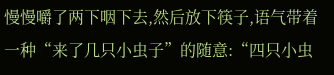慢慢嚼了两下咽下去,然后放下筷子,语气带着一种“来了几只小虫子”的随意:“四只小虫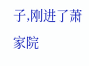子,刚进了萧家院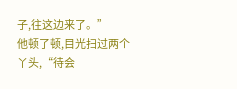子,往这边来了。”
他顿了顿,目光扫过两个丫头,“待会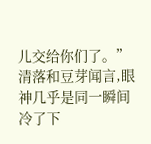儿交给你们了。”
清落和豆芽闻言,眼神几乎是同一瞬间冷了下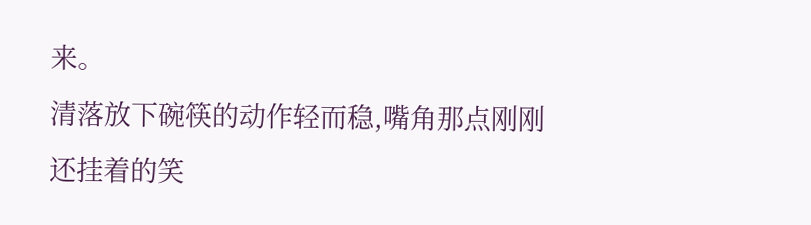来。
清落放下碗筷的动作轻而稳,嘴角那点刚刚还挂着的笑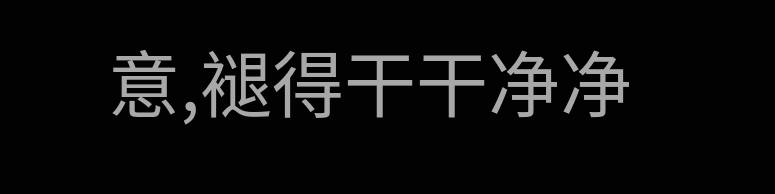意,褪得干干净净